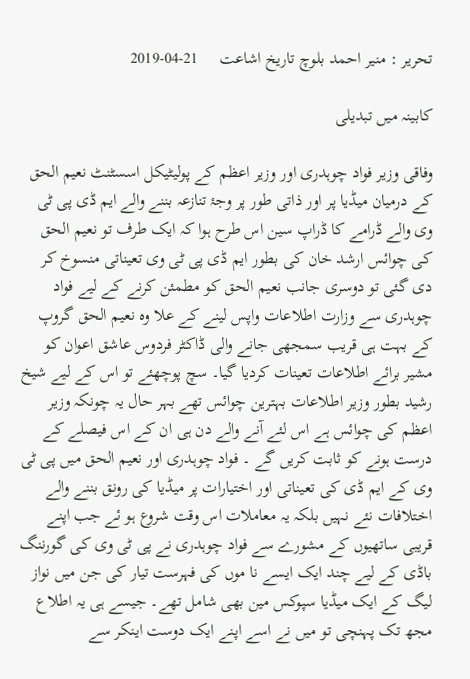تحریر : منیر احمد بلوچ تاریخ اشاعت     21-04-2019

کابینہ میں تبدیلی

وفاقی وزیر فواد چوہدری اور وزیر اعظم کے پولیٹیکل اسسٹنٹ نعیم الحق کے درمیان میڈیا پر اور ذاتی طور پر وجۂ تنازعہ بننے والے ایم ڈی پی ٹی وی والے ڈرامے کا ڈراپ سین اس طرح ہوا کہ ایک طرف تو نعیم الحق کی چوائس ارشد خان کی بطور ایم ڈی پی ٹی وی تعیناتی منسوخ کر دی گئی تو دوسری جانب نعیم الحق کو مطمئن کرنے کے لیے فواد چوہدری سے وزارت اطلاعات واپس لینے کے علا وہ نعیم الحق گروپ کے بہت ہی قریب سمجھی جانے والی ڈاکٹر فردوس عاشق اعوان کو مشیر برائے اطلاعات تعینات کردیا گیا۔ سچ پوچھئے تو اس کے لیے شیخ رشید بطور وزیر اطلاعات بہترین چوائس تھے بہر حال یہ چونکہ وزیر اعظم کی چوائس ہے اس لئے آنے والے دن ہی ان کے اس فیصلے کے درست ہونے کو ثابت کریں گے ۔ فواد چوہدری اور نعیم الحق میں پی ٹی وی کے ایم ڈی کی تعیناتی اور اختیارات پر میڈیا کی رونق بننے والے اختلافات نئے نہیں بلکہ یہ معاملات اس وقت شروع ہو ئے جب اپنے قریبی ساتھیوں کے مشورے سے فواد چوہدری نے پی ٹی وی کی گورننگ باڈی کے لیے چند ایک ایسے نا موں کی فہرست تیار کی جن میں نواز لیگ کے ایک میڈیا سپوکس مین بھی شامل تھے۔ جیسے ہی یہ اطلاع مجھ تک پہنچی تو میں نے اسے اپنے ایک دوست اینکر سے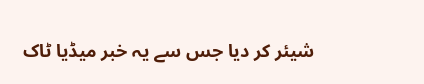شیئر کر دیا جس سے یہ خبر میڈیا ٹاک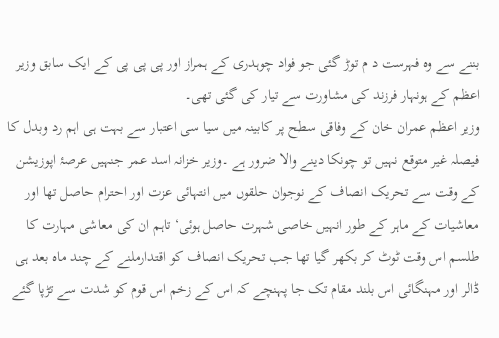بننے سے وہ فہرست د م توڑ گئی جو فواد چوہدری کے ہمراز اور پی پی پی کے ایک سابق وزیر اعظم کے ہونہار فرزند کی مشاورت سے تیار کی گئی تھی۔
وزیر اعظم عمران خان کے وفاقی سطح پر کابینہ میں سیا سی اعتبار سے بہت ہی اہم رد وبدل کا فیصلہ غیر متوقع نہیں تو چونکا دینے والا ضرور ہے ۔وزیر خزانہ اسد عمر جنہیں عرصۂ اپوزیشن کے وقت سے تحریک انصاف کے نوجوان حلقوں میں انتہائی عزت اور احترام حاصل تھا اور معاشیات کے ماہر کے طور انہیں خاصی شہرت حاصل ہوئی‘ تاہم ان کی معاشی مہارت کا طلسم اس وقت ٹوٹ کر بکھر گیا تھا جب تحریک انصاف کو اقتدارملنے کے چند ماہ بعد ہی ڈالر اور مہنگائی اس بلند مقام تک جا پہنچے کہ اس کے زخم اس قوم کو شدت سے تڑپا گئے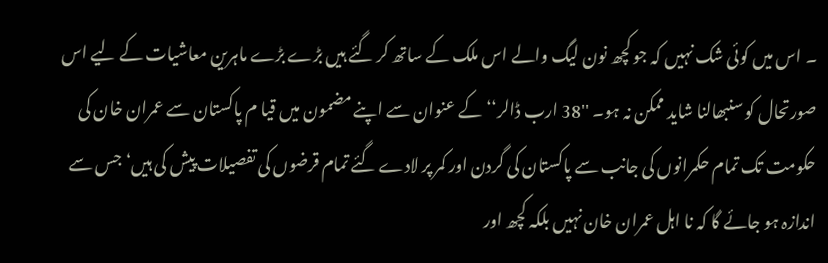۔ اس میں کوئی شک نہیں کہ جو کچھ نون لیگ والے اس ملک کے ساتھ کر گئے ہیں بڑے بڑے ماہرین معاشیات کے لیے اس صورتحال کو سنبھالنا شاید ممکن نہ ہو۔ ''38 ارب ڈالر‘‘ کے عنوان سے اپنے مضمون میں قیا م پاکستان سے عمران خان کی حکومت تک تمام حکمرانوں کی جانب سے پاکستان کی گردن اور کمر پر لادے گئے تمام قرضوں کی تفصیلات پیش کی ہیں‘ جس سے اندازہ ہو جائے گا کہ نا اہل عمران خان نہیں بلکہ کچھ اور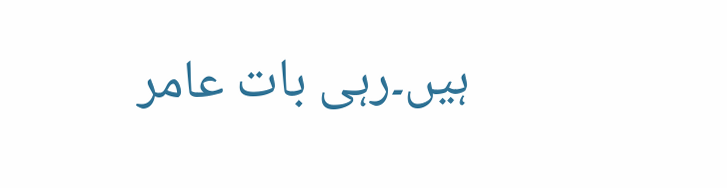ہیں۔رہی بات عامر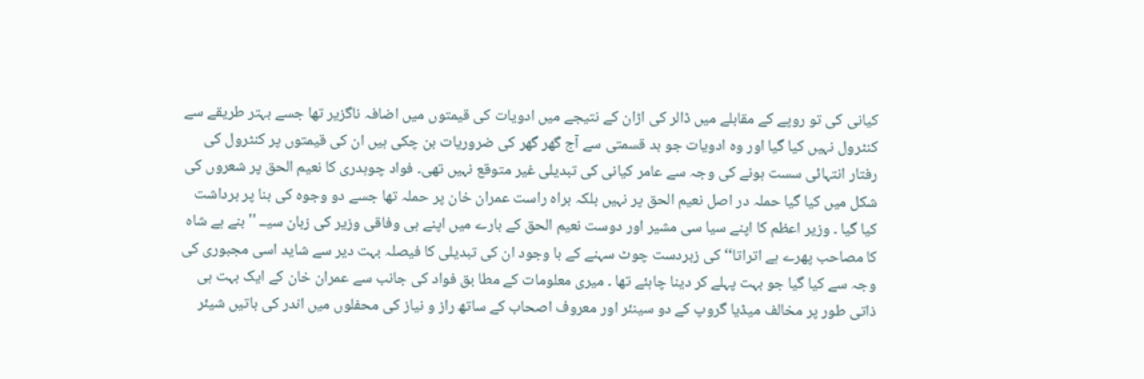کیانی کی تو روپے کے مقابلے میں ڈالر کی اڑان کے نتیجے میں ادویات کی قیمتوں میں اضافہ ناگزیر تھا جسے بہتر طریقے سے کنٹرول نہیں کیا گیا اور وہ ادویات جو بد قسمتی سے آج گھر گھر کی ضروریات بن چکی ہیں ان کی قیمتوں پر کنٹرول کی رفتار انتہائی سست ہونے کی وجہ سے عامر کیانی کی تبدیلی غیر متوقع نہیں تھی۔ فواد چوہدری کا نعیم الحق پر شعروں کی شکل میں کیا گیا حملہ در اصل نعیم الحق پر نہیں بلکہ براہ راست عمران خان پر حملہ تھا جسے دو وجوہ کی بنا پر برداشت کیا گیا ۔ وزیر اعظم کا اپنے سیا سی مشیر اور دوست نعیم الحق کے بارے میں اپنے ہی وفاقی وزیر کی زبان سیــ ''بنے ہے شاہ کا مصاحب پھرے ہے اتراتا‘‘کی زبردست چوٹ سہنے کے با وجود ان کی تبدیلی کا فیصلہ بہت دیر سے شاید اسی مجبوری کی وجہ سے کیا گیا جو بہت پہلے کر دینا چاہئے تھا ۔ میری معلومات کے مطا بق فواد کی جانب سے عمران خان کے ایک بہت ہی ذاتی طور پر مخالف میڈیا گروپ کے دو سینئر اور معروف اصحاب کے ساتھ راز و نیاز کی محفلوں میں اندر کی باتیں شیئر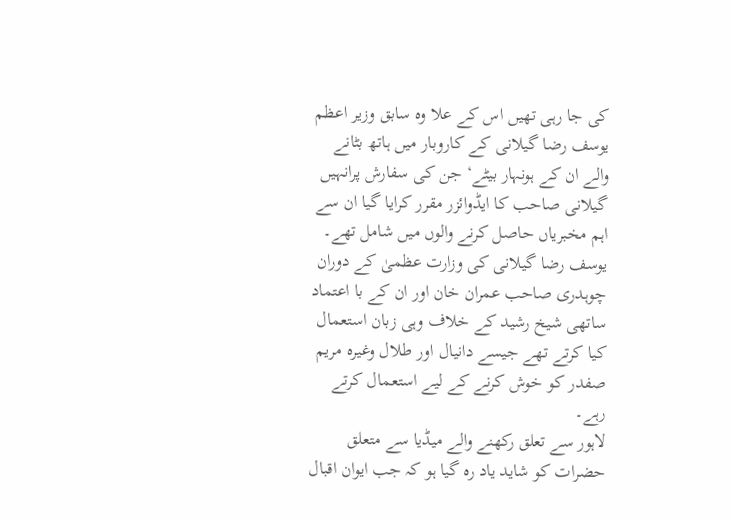کی جا رہی تھیں اس کے علا وہ سابق وزیر اعظم یوسف رضا گیلانی کے کاروبار میں ہاتھ بٹانے والے ان کے ہونہار بیٹے‘ جن کی سفارش پرانہیں گیلانی صاحب کا ایڈوائزر مقرر کرایا گیا ان سے اہم مخبریاں حاصل کرنے والوں میں شامل تھے۔ یوسف رضا گیلانی کی وزارت عظمیٰ کے دوران چوہدری صاحب عمران خان اور ان کے با اعتماد ساتھی شیخ رشید کے خلاف وہی زبان استعمال کیا کرتے تھے جیسے دانیال اور طلال وغیرہ مریم صفدر کو خوش کرنے کے لیے استعمال کرتے رہے۔
لاہور سے تعلق رکھنے والے میڈیا سے متعلق حضرات کو شاید یاد رہ گیا ہو کہ جب ایوان اقبال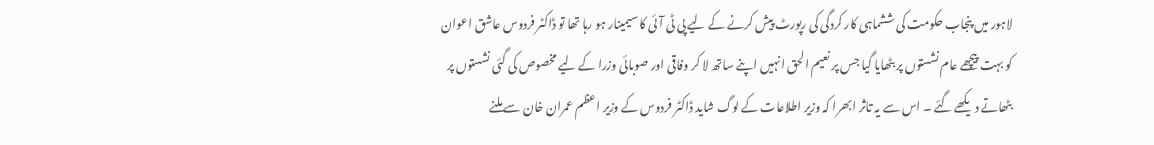لاہور میں پنجاب حکومت کی ششماہی کار کردگی کی رپورٹ پیش کرنے کے لیے پی ٹی آئی کا سیمینار ہو رہا تھا تو ڈاکٹر فردوس عاشق اعوان کو بہت پیچھے عام نشستوں پر بٹھایا گیا جس پر نعیم الحق انہیں اپنے ساتھ لا کر وفاقی اور صوبائی وزرا کے لیے مخصوص کی گئی نشستوں پر بٹھاتے دیکھے گئے ۔ اس سے یہ تاثر ابھرا کہ وزیر اطلاعات کے لوگ شاید ڈاکٹر فردوس کے وزیر اعظم عمران خان سے ملنے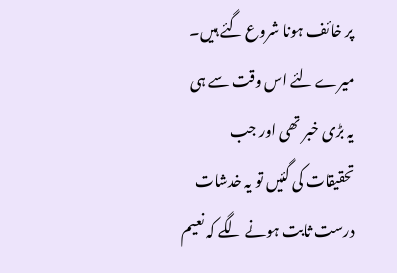پر خائف ہونا شروع گئے ہیں۔ میرے لئے اس وقت سے ہی یہ بڑی خبر تھی اور جب تحقیقات کی گئیں تو یہ خدشات درست ثابت ہونے لگے کہ نعیم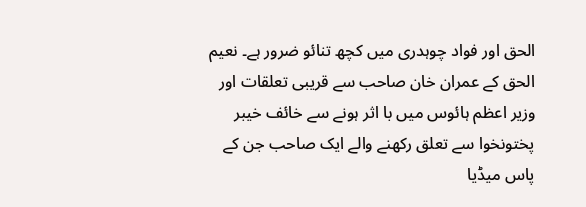الحق اور فواد چوہدری میں کچھ تنائو ضرور ہے۔ نعیم الحق کے عمران خان صاحب سے قریبی تعلقات اور وزیر اعظم ہائوس میں با اثر ہونے سے خائف خیبر پختونخوا سے تعلق رکھنے والے ایک صاحب جن کے پاس میڈیا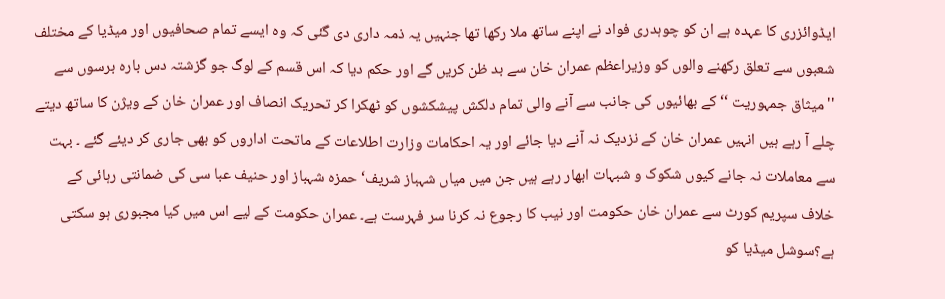ایڈوائزری کا عہدہ ہے ان کو چوہدری فواد نے اپنے ساتھ ملا رکھا تھا جنہیں یہ ذمہ داری دی گئی کہ وہ ایسے تمام صحافیوں اور میڈیا کے مختلف شعبوں سے تعلق رکھنے والوں کو وزیراعظم عمران خان سے بد ظن کریں گے اور حکم دیا کہ اس قسم کے لوگ جو گزشتہ دس بارہ برسوں سے ''میثاق جمہوریت ‘‘کے بھائیوں کی جانب سے آنے والی تمام دلکش پیشکشوں کو ٹھکرا کر تحریک انصاف اور عمران خان کے ویژن کا ساتھ دیتے چلے آ رہے ہیں انہیں عمران خان کے نزدیک نہ آنے دیا جائے اور یہ احکامات وزارت اطلاعات کے ماتحت اداروں کو بھی جاری کر دیئے گئے ۔ بہت سے معاملات نہ جانے کیوں شکوک و شبہات ابھار رہے ہیں جن میں میاں شہباز شریف‘ حمزہ شہباز اور حنیف عبا سی کی ضمانتی رہائی کے خلاف سپریم کورٹ سے عمران خان حکومت اور نیب کا رجوع نہ کرنا سر فہرست ہے۔ عمران حکومت کے لیے اس میں کیا مجبوری ہو سکتی ہے؟سوشل میڈیا کو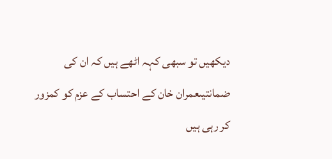دیکھیں تو سبھی کہہ اٹھے ہیں کہ ان کی ضمانتیںعمران خان کے احتساب کے عزم کو کمزور کر رہی ہیں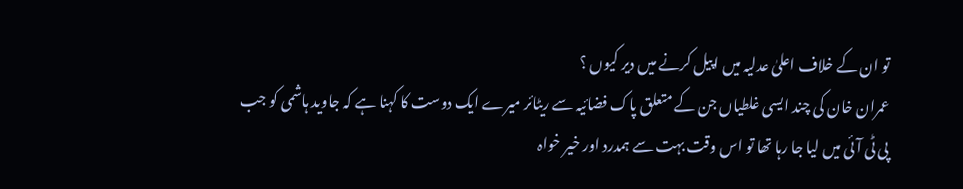تو ان کے خلاف اعلیٰ عدلیہ میں اپیل کرنے میں دیر کیوں ؟
عمران خان کی چند ایسی غلطیاں جن کے متعلق پاک فضائیہ سے ریٹائر میرے ایک دوست کا کہنا ہے کہ جاوید ہاشمی کو جب پی ٹی آئی میں لیا جا رہا تھا تو اس وقت بہت سے ہمدرد اور خیر خواہ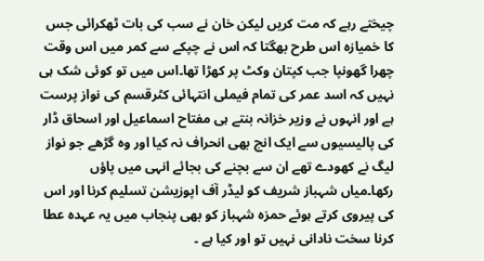چیختے رہے کہ مت کریں لیکن خان نے سب کی بات ٹھکرائی جس کا خمیازہ اس طرح بھگتا کہ اس نے چپکے سے کمر میں اس وقت چھرا گھونپا جب کپتان وکٹ پر کھڑا تھا۔اس میں تو کوئی شک ہی نہیں کہ اسد عمر کی تمام فیملی انتہائی کٹرقسم کی نواز پرست ہے اور انہوں نے وزیر خزانہ بنتے ہی مفتاح اسماعیل اور اسحاق ڈار کی پالیسیوں سے ایک انچ بھی انحراف نہ کیا اور وہ گڑھے جو نواز لیگ نے کھودے تھے ان سے بچنے کی بجائے انہی میں پاؤں رکھا۔میاں شہباز شریف کو لیڈر آف اپوزیشن تسلیم کرنا اور اس کی پیروی کرتے ہوئے حمزہ شہباز کو بھی پنجاب میں یہ عہدہ عطا کرنا سخت نادانی نہیں تو اور کیا ہے ۔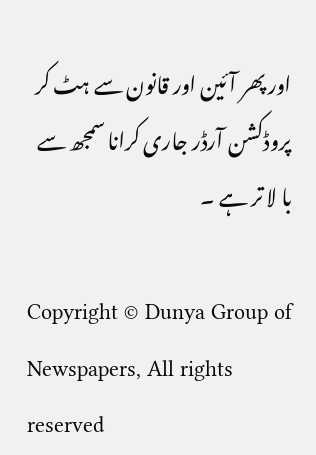اور پھر آئین اور قانون سے ہٹ کر پروڈکشن آرڈر جاری کرانا سمجھ سے با لا تر ہے ۔

Copyright © Dunya Group of Newspapers, All rights reserved